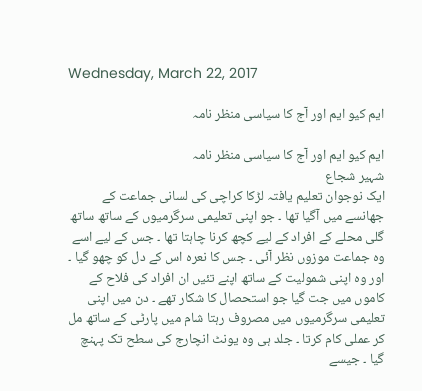Wednesday, March 22, 2017

ایم کیو ایم اور آج کا سیاسی منظر نامہ

ایم کیو ایم اور آج کا سیاسی منظر نامہ
شہیر شجاع
ایک نوجوان تعلیم یافتہ لڑکا کراچی کی لسانی جماعت کے جھانسے میں آگیا تھا ۔ جو اپنی تعلیمی سرگرمیوں کے ساتھ ساتھ گلی محلے کے افراد کے لیے کچھ کرنا چاہتا تھا ۔ جس کے لیے اسے وہ جماعت موزوں نظر آئی ۔ جس کا نعرہ اس کے دل کو چھو گیا ۔ اور وہ اپنی شمولیت کے ساتھ اپنے تئیں ان افراد کی فلاح کے کاموں میں جت گیا جو استحصال کا شکار تھے ۔ دن میں اپنی تعلیمی سرگرمیوں میں مصروف رہتا شام میں پارٹی کے ساتھ مل کر عملی کام کرتا ۔ جلد ہی وہ یونٹ انچارج کی سطح تک پہنچ گیا ۔ جیسے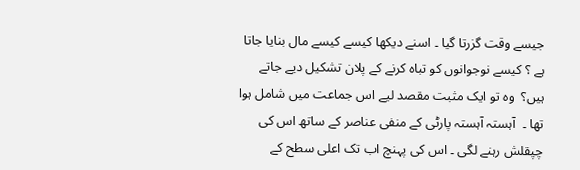جیسے وقت گزرتا گیا ۔ اسنے دیکھا کیسے کیسے مال بنایا جاتا ہے ؟ کیسے نوجوانوں کو تباہ کرنے کے پلان تشکیل دیے جاتے ہیں؟  وہ تو ایک مثبت مقصد لیے اس جماعت میں شامل ہوا تھا ۔  آہستہ آہستہ پارٹی کے منفی عناصر کے ساتھ اس کی چپقلش رہنے لگی ۔ اس کی پہنچ اب تک اعلی سطح کے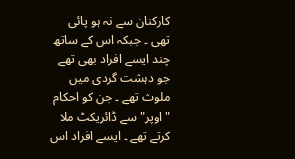کارکنان سے نہ ہو پائی تھی ۔ جبکہ اس کے ساتھ چند ایسے افراد بھی تھے جو دہشت گردی میں ملوث تھے ۔ جن کو احکام "اوپر" سے ڈائریکٹ ملا کرتے تھے ۔ ایسے افراد اس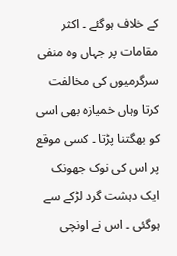کے خلاف ہوگئے ۔ اکثر مقامات پر جہاں وہ منفی سرگرمیوں کی مخالفت کرتا وہاں خمیازہ بھی اسی کو بھگتنا پڑتا ۔ کسی موقع پر اس کی نوک جھونک ایک دہشت گرد لڑکے سے ہوگئی ۔ اس نے اونچی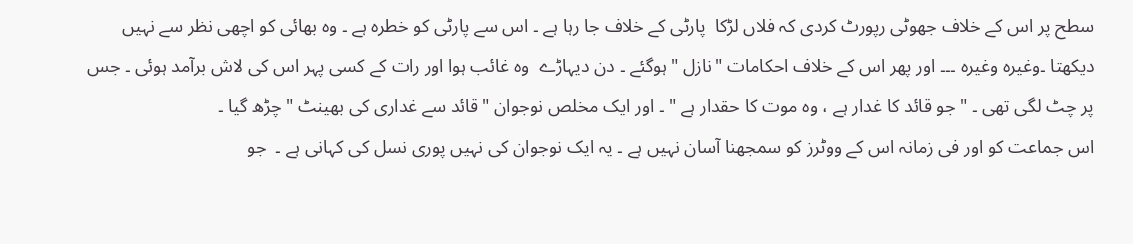سطح پر اس کے خلاف جھوٹی رپورٹ کردی کہ فلاں لڑکا  پارٹی کے خلاف جا رہا ہے ۔ اس سے پارٹی کو خطرہ ہے ۔ وہ بھائی کو اچھی نظر سے نہیں دیکھتا ۔وغیرہ وغیرہ ۔۔۔ اور پھر اس کے خلاف احکامات "نازل " ہوگئے ۔ دن دیہاڑے  وہ غائب ہوا اور رات کے کسی پہر اس کی لاش برآمد ہوئی ۔ جس پر چٹ لگی تھی ۔ " جو قائد کا غدار ہے ، وہ موت کا حقدار ہے " ۔ اور ایک مخلص نوجوان "قائد سے غداری کی بھینٹ " چڑھ گیا ۔
اس جماعت کو اور فی زمانہ اس کے ووٹرز کو سمجھنا آسان نہیں ہے ۔ یہ ایک نوجوان کی نہیں پوری نسل کی کہانی ہے ۔  جو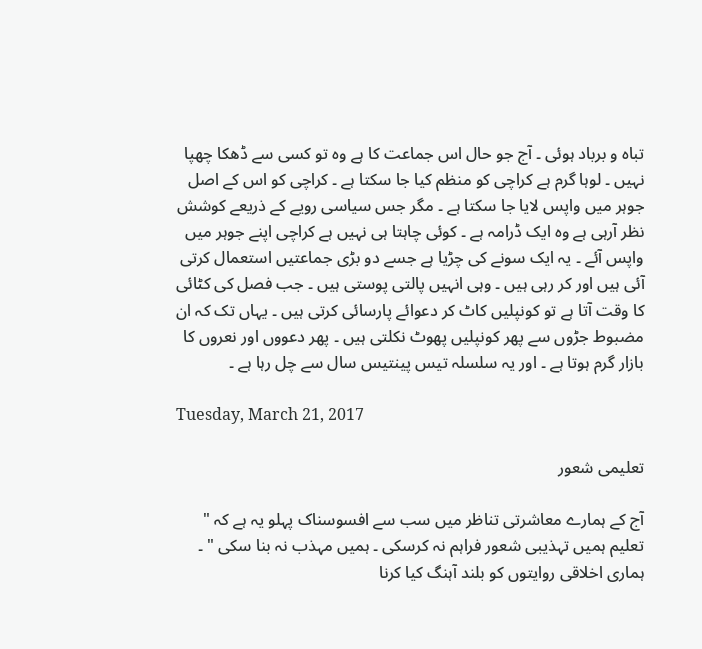تباہ و برباد ہوئی ۔ آج جو حال اس جماعت کا ہے وہ تو کسی سے ڈھکا چھپا نہیں ۔ لوہا گرم ہے کراچی کو منظم کیا جا سکتا ہے ۔ کراچی کو اس کے اصل جوہر میں واپس لایا جا سکتا ہے ۔ مگر جس سیاسی رویے کے ذریعے کوشش نظر آرہی ہے وہ ایک ڈرامہ ہے ۔ کوئی چاہتا ہی نہیں ہے کراچی اپنے جوہر میں واپس آئے ۔ یہ ایک سونے کی چڑیا ہے جسے دو بڑی جماعتیں استعمال کرتی آئی ہیں اور کر رہی ہیں ۔ وہی انہیں پالتی پوستی ہیں ۔ جب فصل کی کٹائی کا وقت آتا ہے تو کونپلیں کاٹ کر دعوائے پارسائی کرتی ہیں ۔ یہاں تک کہ ان مضبوط جڑوں سے پھر کونپلیں پھوٹ نکلتی ہیں ۔ پھر دعووں اور نعروں کا بازار گرم ہوتا ہے ۔ اور یہ سلسلہ تیس پینتیس سال سے چل رہا ہے ۔

Tuesday, March 21, 2017

تعلیمی شعور

آج کے ہمارے معاشرتی تناظر میں سب سے افسوسناک پہلو یہ ہے کہ " تعلیم ہمیں تہذیبی شعور فراہم نہ کرسکی ۔ ہمیں مہذب نہ بنا سکی " ۔ ہماری اخلاقی روایتوں کو بلند آہنگ کیا کرنا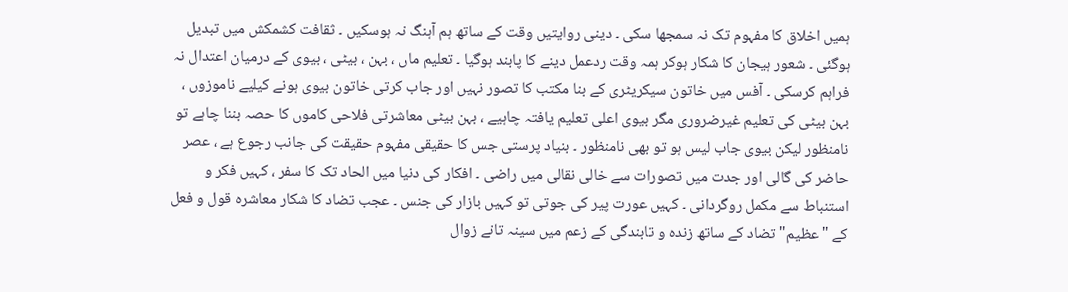ہمیں اخلاق کا مفہوم تک نہ سمجھا سکی ۔ دینی روایتیں وقت کے ساتھ ہم آہنگ نہ ہوسکیں ۔ ثقافت کشمکش میں تبدیل ہوگئی ۔ شعور ہیجان کا شکار ہوکر ہمہ وقت ردعمل دینے کا پابند ہوگیا ۔ تعلیم ماں ، بہن ، بیٹی ، بیوی کے درمیان اعتدال نہ فراہم کرسکی ۔ آفس میں خاتون سیکریٹری کے بنا مکتب کا تصور نہیں اور جاب کرتی خاتون بیوی ہونے کیلیے ناموزوں ، بہن بیٹی کی تعلیم غیرضروری مگر بیوی اعلی تعلیم یافتہ چاہیے ، بہن بیٹی معاشرتی فلاحی کاموں کا حصہ بننا چاہے تو نامنظور لیکن بیوی جاب لیس ہو تو بھی نامنظور ۔ بنیاد پرستی جس کا حقیقی مفہوم حقیقت کی جانب رجوع ہے ، عصر حاضر کی گالی اور جدت میں تصورات سے خالی نقالی میں راضی ۔ افکار کی دنیا میں الحاد تک کا سفر ، کہیں فکر و استنباط سے مکمل روگردانی ۔ کہیں عورت پیر کی جوتی تو کہیں بازار کی جنس ۔ عجب تضاد کا شکار معاشرہ قول و فعل کے "عظیم" تضاد کے ساتھ زندہ و تابندگی کے زعم میں سینہ تانے زوال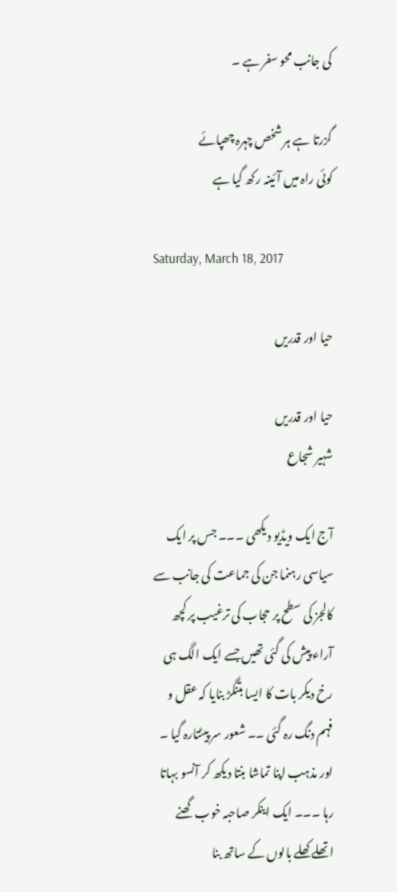کی جانب محو سفر ہے ۔

گزرتا ہے ہر شخص چہرہ چھپائے
کوئی راہ میں آئینہ رکھ گیا ہے

Saturday, March 18, 2017

حیا اور قدریں

حیا اور قدریں
شہیر شجاع

آج ایک ویڈیو دیکھی ۔۔۔ جس پر ایک سیاسی رہنما جن کی جماعت کی جانب سے کالجز کی سطح پر حجاب کی ترغیب پر کچھ آراء پیش کی گئی تھیں جسے ایک الگ ہی رخ دیکر بات کا ایسا بتنگڑ بنایا کہ عقل و فہم دنگ رہ گئی ۔۔ شعور سر پیٹتارہ گیا ۔ اور مذہب اپنا تماشا بنتا دیکھ کر آنسو بہاتا رہا ۔۔۔ ایک اینکر صاحبہ خوب گھنے اتھلے کھلے بالوں کے ساتھ بنا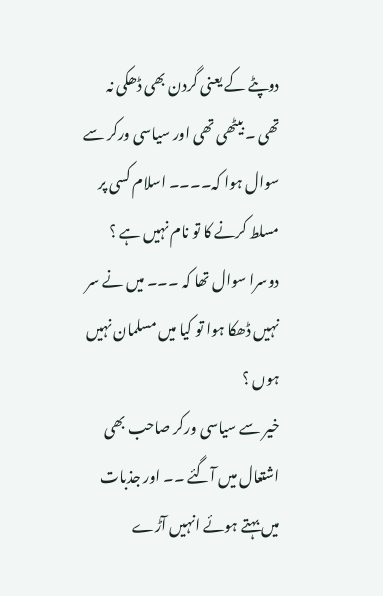دوپٹے کے یعنی گردن بھی ڈھکی نہ تھی ۔ بیٹھی تھی اور سیاسی ورکر سے سوال ہوا کہ۔۔۔۔ اسلام کسی پر مسلط کرنے کا تو نام نہیں ہے ؟ دوسرا سوال تھا کہ ۔۔۔ میں نے سر نہیں ڈھکا ہوا تو کیا میں مسلمان نہیں ہوں ؟
خیر سے سیاسی ورکر صاحب بھی اشتعال میں آگئے ۔۔ اور جذبات میں بہتے ہوئے انہیں آڑے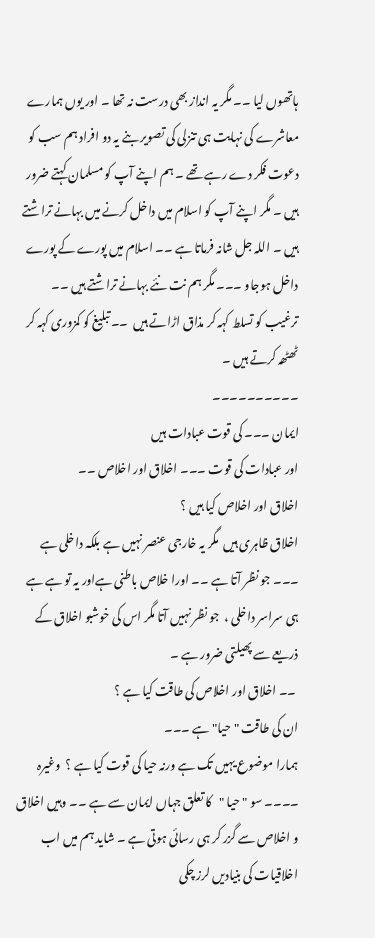ہاتھوں لیا ۔۔ مگر یہ انداز بھی درست نہ تھا ۔ اور یوں ہمارے معاشرے کی نہایت ہی تنزلی کی تصویر بنے یہ دو افراد ہم سب کو دعوت فکر دے رہے تھے ۔ ہم اپنے آپ کو مسلمان کہتے ضرور ہیں ۔ مگر اپنے آپ کو اسلام میں داخل کرنے میں بہانے تراشتے ہیں ۔ اللہ جل شانہ فرماتا ہے ۔۔ اسلام میں پورے کے پورے داخل ہوجاو ۔۔۔ مگر ہم نت نئے بہانے تراشتے ہیں ۔۔ ترغیب کو تسلط کہہ کر مذاق اڑاتے ہیں  ۔۔ تبلیغ کو کمزوری کہہ کر ٹھٹھہ کرتے ہیں ۔
۔۔۔۔۔۔۔۔۔۔
ایمان ۔۔۔ کی قوت عبادات ہیں
اور عبادات کی قوت ۔۔۔ اخلاق اور اخلاص ۔۔
اخلاق اور اخلاص کیا ہیں ؟
اخلاق ظاہری ہیں  مگر یہ خارجی عنصر نہیں ہے بلکہ داخلی ہے ۔۔۔ جو نظر آتا ہے ۔۔ اورا خلاص باطنی ہےاور یہ تو ہے ہے ہی سراسر داخلی ،  جو نظر نہیں آتا مگر اس کی خوشبو اخلاق کے ذریعے سے پھیلتی ضرور ہے ۔
 ۔۔ اخلاق اور اخلاص کی طاقت کیا ہے ؟
ان کی طاقت "حیا" ہے ۔۔۔
ہمارا موضوع یہیں تک ہے ورنہ حیا کی قوت کیا ہے ؟  وغیرہ ۔۔۔۔ سو " حیا "   کا تعلق جہاں ایمان سے ہے ۔۔ وہیں اخلاق و اخلاص سے گزر کر ہی رسائی ہوتی ہے ۔ شاید ہم میں اب اخلاقیات کی بنیادیں لرز چکی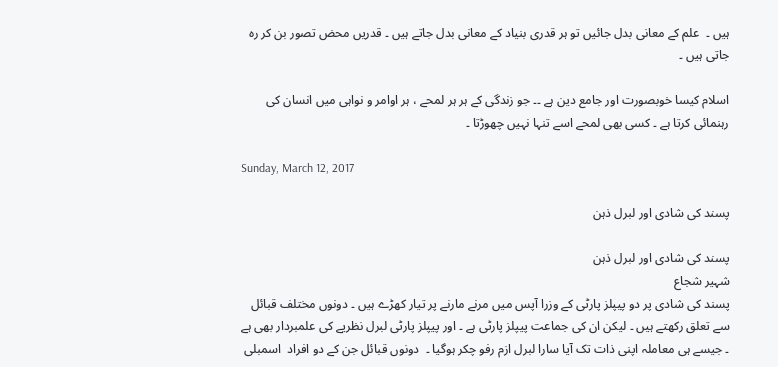ہیں ۔  علم کے معانی بدل جائیں تو ہر قدری بنیاد کے معانی بدل جاتے ہیں ۔ قدریں محض تصور بن کر رہ جاتی ہیں ۔

اسلام کیسا خوبصورت اور جامع دین ہے ۔۔ جو زندگی کے ہر ہر لمحے ، ہر اوامر و نواہی میں انسان کی رہنمائی کرتا ہے ۔ کسی بھی لمحے اسے تنہا نہیں چھوڑتا ۔

Sunday, March 12, 2017

پسند کی شادی اور لبرل ذہن

پسند کی شادی اور لبرل ذہن
شہیر شجاع
پسند کی شادی پر دو پیپلز پارٹی کے وزرا آپس میں مرنے مارنے پر تیار کھڑے ہیں ۔ دونوں مختلف قبائل سے تعلق رکھتے ہیں ۔ لیکن ان کی جماعت پیپلز پارٹی ہے ۔ اور پیپلز پارٹی لبرل نظریے کی علمبردار بھی ہے ۔ جیسے ہی معاملہ اپنی ذات تک آیا سارا لبرل ازم رفو چکر ہوگیا ۔  دونوں قبائل جن کے دو افراد  اسمبلی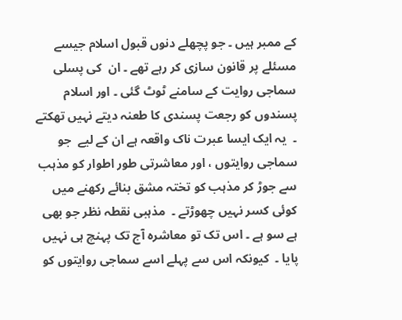کے ممبر ہیں ۔ جو پچھلے دنوں قبول اسلام جیسے مسئلے پر قانون سازی کر رہے تھے ۔ ان  کی پسلی  سماجی روایت کے سامنے ٹوٹ گئی ۔ اور اسلام پسندوں کو رجعت پسندی کا طعنہ دیتے نہیں تھکتے ۔  یہ ایک ایسا عبرت ناک واقعہ ہے ان کے لیے  جو سماجی روایتوں ، اور معاشرتی طور اطوار کو مذہب سے جوڑ کر مذہب کو تختہ مشق بنائے رکھنے میں کوئی کسر نہیں چھوڑتے ۔  مذہبی نقطہ نظر جو بھی ہے سو ہے ۔ اس تک تو معاشرہ آج تک پہنچ ہی نہیں پایا ۔  کیونکہ اس سے پہلے اسے سماجی روایتوں کو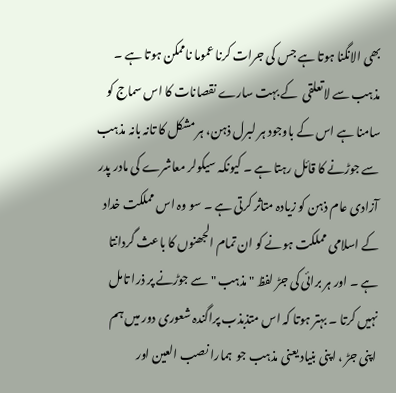بھی الانگنا ہوتا ہے جس کی جرات کرنا عموما ناممکن ہوتا ہے ۔ مذہب سے لاتعلقی  کے بہت سارے نقصانات کا اس سماج کو سامنا ہے اس کے باوجود ہر لبرل ذہن، ہر مشکل کا تانہ بانہ مذہب سے جوڑنے کا قائل رہتا ہے ۔ کیونکہ سیکولر معاشرے کی مادر پدر آزادی عام ذہن کو زیادہ متاثر کرتی ہے ۔ سو وہ اس مملکت خداد کے اسلامی مملکت ہونے کو ان تمام الجھنوں کا باعث گردانتا ہے ۔ اور ہر برائی کی جڑ لفظ " مذہب " سے جوڑنے پر ذرا تامل نہیں کرتا ۔ بہتر ہوتا کہ اس متذبذب پراگندہ شعوری دور میں ہم اپنی جڑ ، اپنی بنیاد یعنی مذہب جو  ہمارا نصب العین اور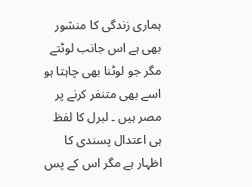ہماری زندگی کا منشور بھی ہے اس جانب لوٹتے مگر جو لوٹنا بھی چاہتا ہو اسے بھی متنفر کرنے پر مصر ہیں ۔ لبرل کا لفظ ہی اعتدال پسندی کا اظہار ہے مگر اس کے پس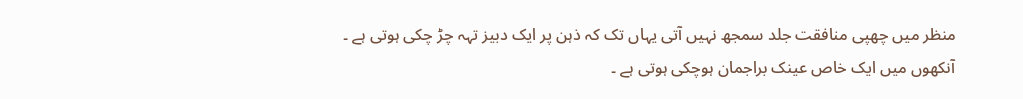منظر میں چھپی منافقت جلد سمجھ نہیں آتی یہاں تک کہ ذہن پر ایک دبیز تہہ چڑ چکی ہوتی ہے ۔ آنکھوں میں ایک خاص عینک براجمان ہوچکی ہوتی ہے ۔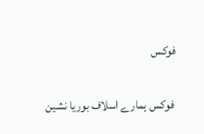فوکس

 فوکس ہمارے اسلاف بوریا نشین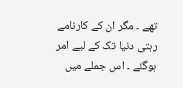تھے ۔ مگر ان کے کارنامے رہتی دنیا تک کے لیے امر ہوگئے ۔ اس جملے میں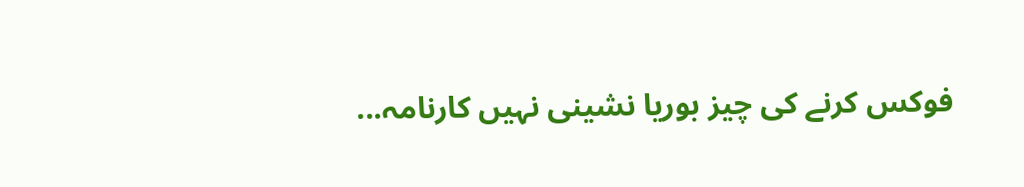فوکس کرنے کی چیز بوریا نشینی نہیں کارنامہ...